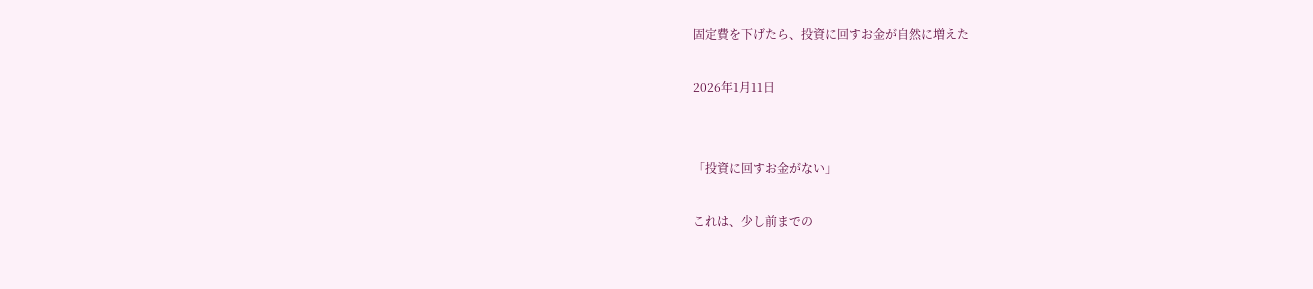固定費を下げたら、投資に回すお金が自然に増えた

2026年1月11日


「投資に回すお金がない」

これは、少し前までの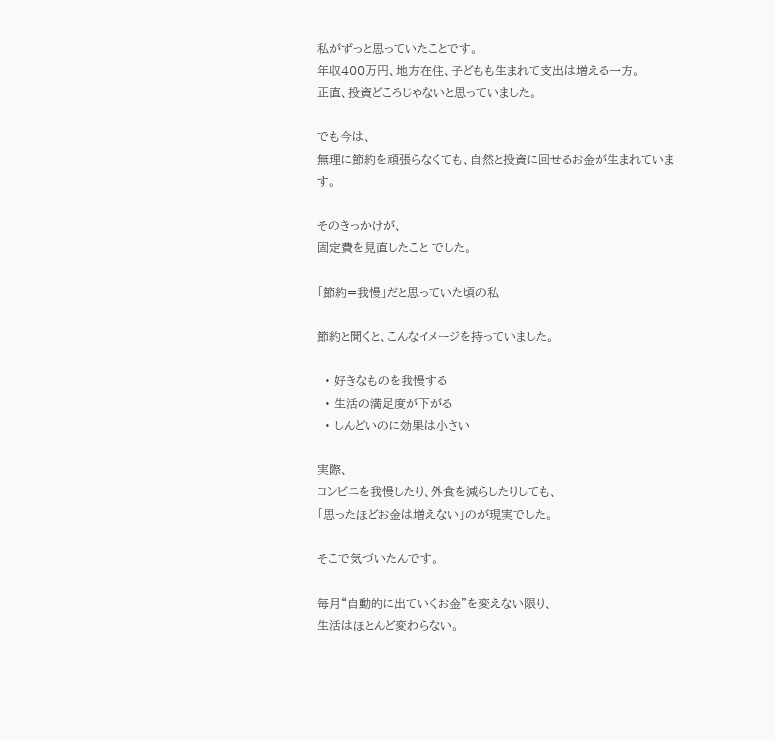私がずっと思っていたことです。
年収400万円、地方在住、子どもも生まれて支出は増える一方。
正直、投資どころじゃないと思っていました。

でも今は、
無理に節約を頑張らなくても、自然と投資に回せるお金が生まれています。

そのきっかけが、
固定費を見直したこと でした。

「節約=我慢」だと思っていた頃の私

節約と聞くと、こんなイメージを持っていました。

  • 好きなものを我慢する
  • 生活の満足度が下がる
  • しんどいのに効果は小さい

実際、
コンビニを我慢したり、外食を減らしたりしても、
「思ったほどお金は増えない」のが現実でした。

そこで気づいたんです。

毎月“自動的に出ていくお金”を変えない限り、
生活はほとんど変わらない。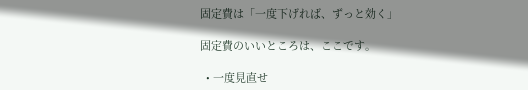固定費は「一度下げれば、ずっと効く」

固定費のいいところは、ここです。

  • 一度見直せ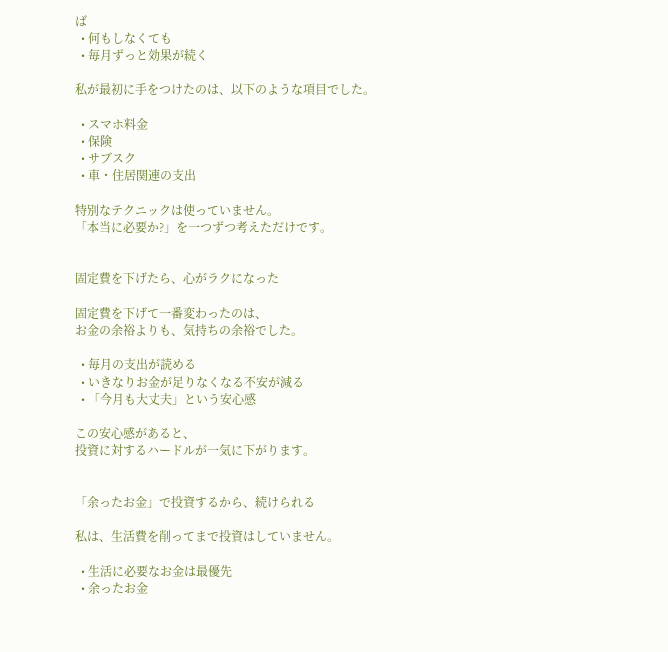ば
  • 何もしなくても
  • 毎月ずっと効果が続く

私が最初に手をつけたのは、以下のような項目でした。

  • スマホ料金
  • 保険
  • サブスク
  • 車・住居関連の支出

特別なテクニックは使っていません。
「本当に必要か?」を一つずつ考えただけです。


固定費を下げたら、心がラクになった

固定費を下げて一番変わったのは、
お金の余裕よりも、気持ちの余裕でした。

  • 毎月の支出が読める
  • いきなりお金が足りなくなる不安が減る
  • 「今月も大丈夫」という安心感

この安心感があると、
投資に対するハードルが一気に下がります。


「余ったお金」で投資するから、続けられる

私は、生活費を削ってまで投資はしていません。

  • 生活に必要なお金は最優先
  • 余ったお金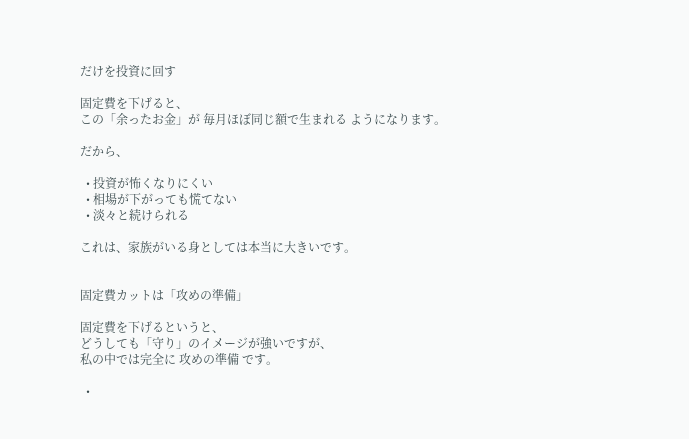だけを投資に回す

固定費を下げると、
この「余ったお金」が 毎月ほぼ同じ額で生まれる ようになります。

だから、

  • 投資が怖くなりにくい
  • 相場が下がっても慌てない
  • 淡々と続けられる

これは、家族がいる身としては本当に大きいです。


固定費カットは「攻めの準備」

固定費を下げるというと、
どうしても「守り」のイメージが強いですが、
私の中では完全に 攻めの準備 です。

  •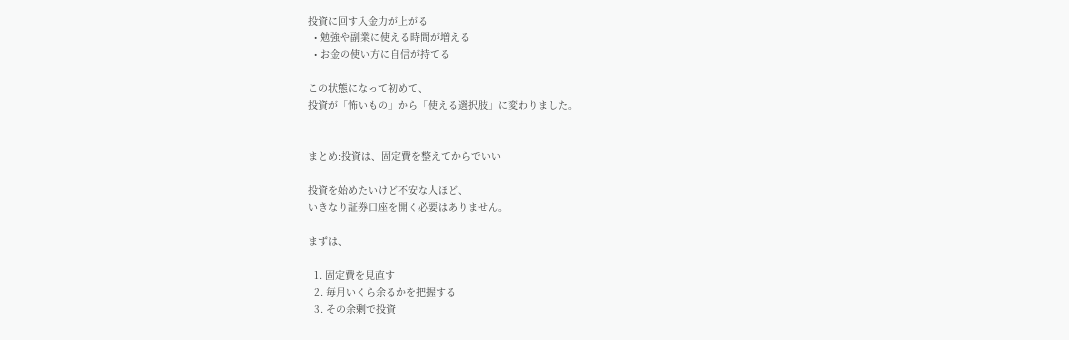投資に回す入金力が上がる
  • 勉強や副業に使える時間が増える
  • お金の使い方に自信が持てる

この状態になって初めて、
投資が「怖いもの」から「使える選択肢」に変わりました。


まとめ:投資は、固定費を整えてからでいい

投資を始めたいけど不安な人ほど、
いきなり証券口座を開く必要はありません。

まずは、

  1. 固定費を見直す
  2. 毎月いくら余るかを把握する
  3. その余剰で投資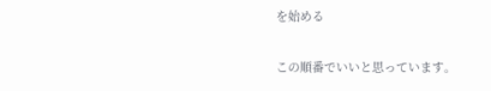を始める

この順番でいいと思っています。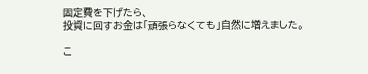固定費を下げたら、
投資に回すお金は「頑張らなくても」自然に増えました。

こ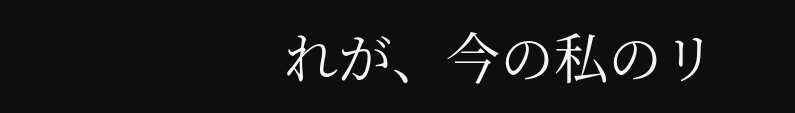れが、今の私のリ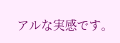アルな実感です。